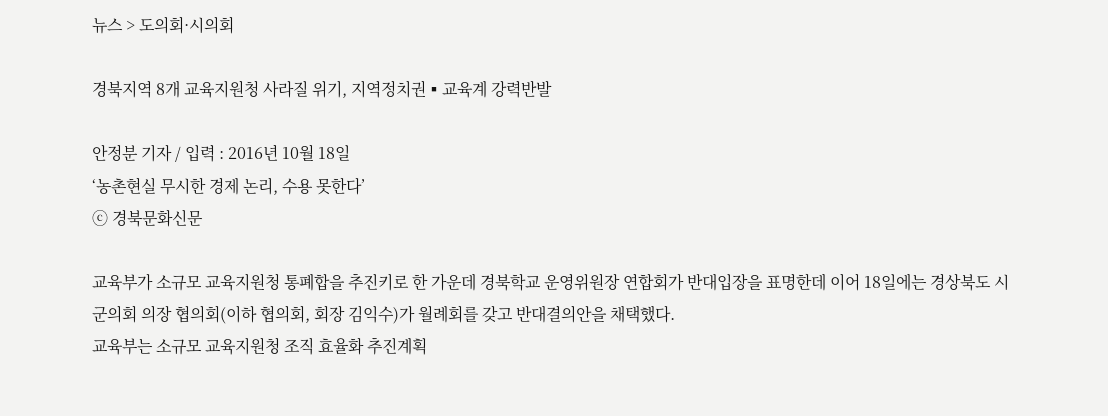뉴스 > 도의회·시의회

경북지역 8개 교육지원청 사라질 위기, 지역정치권▪교육계 강력반발

안정분 기자 / 입력 : 2016년 10월 18일
‘농촌현실 무시한 경제 논리, 수용 못한다’
ⓒ 경북문화신문

교육부가 소규모 교육지원청 통폐합을 추진키로 한 가운데 경북학교 운영위원장 연합회가 반대입장을 표명한데 이어 18일에는 경상북도 시군의회 의장 협의회(이하 협의회, 회장 김익수)가 월례회를 갖고 반대결의안을 채택했다.
교육부는 소규모 교육지원청 조직 효율화 추진계획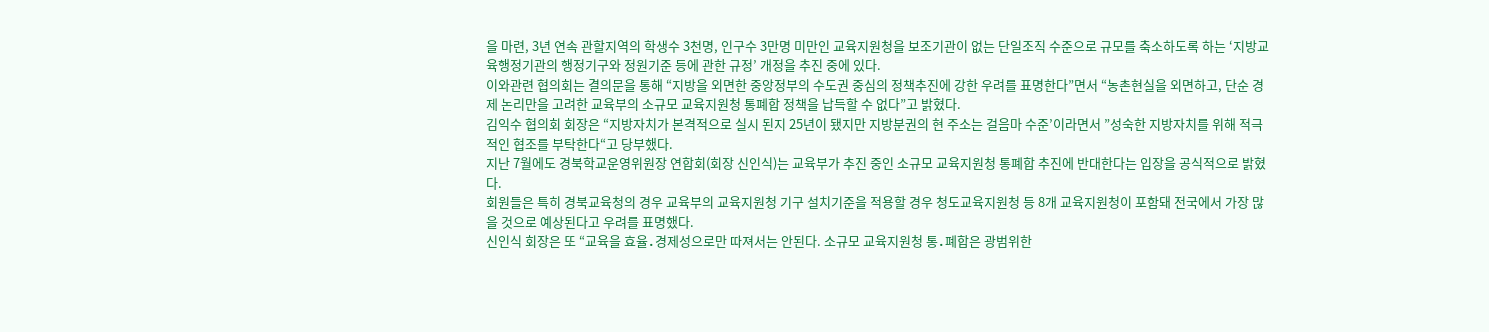을 마련, 3년 연속 관할지역의 학생수 3천명, 인구수 3만명 미만인 교육지원청을 보조기관이 없는 단일조직 수준으로 규모를 축소하도록 하는 ‘지방교육행정기관의 행정기구와 정원기준 등에 관한 규정’ 개정을 추진 중에 있다.
이와관련 협의회는 결의문을 통해 “지방을 외면한 중앙정부의 수도권 중심의 정책추진에 강한 우려를 표명한다”면서 “농촌현실을 외면하고, 단순 경제 논리만을 고려한 교육부의 소규모 교육지원청 통폐합 정책을 납득할 수 없다”고 밝혔다.
김익수 협의회 회장은 “지방자치가 본격적으로 실시 된지 25년이 됐지만 지방분권의 현 주소는 걸음마 수준’이라면서 ”성숙한 지방자치를 위해 적극적인 협조를 부탁한다“고 당부했다.
지난 7월에도 경북학교운영위원장 연합회(회장 신인식)는 교육부가 추진 중인 소규모 교육지원청 통폐합 추진에 반대한다는 입장을 공식적으로 밝혔다.
회원들은 특히 경북교육청의 경우 교육부의 교육지원청 기구 설치기준을 적용할 경우 청도교육지원청 등 8개 교육지원청이 포함돼 전국에서 가장 많을 것으로 예상된다고 우려를 표명했다.
신인식 회장은 또 “교육을 효율․경제성으로만 따져서는 안된다. 소규모 교육지원청 통․폐합은 광범위한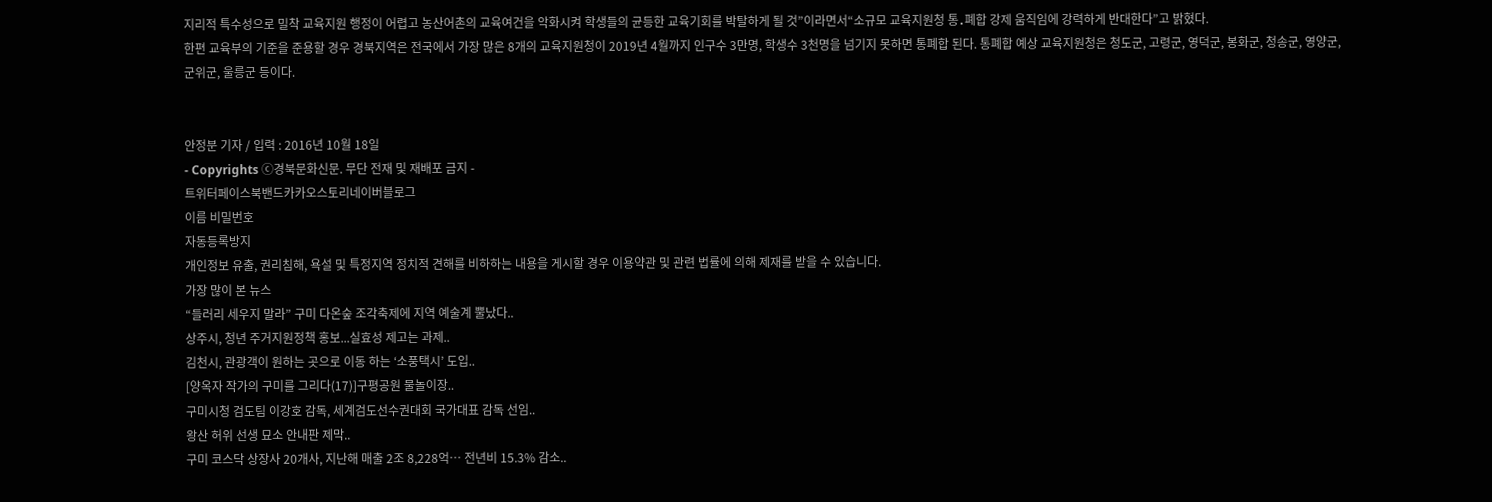지리적 특수성으로 밀착 교육지원 행정이 어렵고 농산어촌의 교육여건을 악화시켜 학생들의 균등한 교육기회를 박탈하게 될 것”이라면서“소규모 교육지원청 통․폐합 강제 움직임에 강력하게 반대한다”고 밝혔다.
한편 교육부의 기준을 준용할 경우 경북지역은 전국에서 가장 많은 8개의 교육지원청이 2019년 4월까지 인구수 3만명, 학생수 3천명을 넘기지 못하면 통폐합 된다. 통폐합 예상 교육지원청은 청도군, 고령군, 영덕군, 봉화군, 청송군, 영양군, 군위군, 울릉군 등이다.


안정분 기자 / 입력 : 2016년 10월 18일
- Copyrights ⓒ경북문화신문. 무단 전재 및 재배포 금지 -
트위터페이스북밴드카카오스토리네이버블로그
이름 비밀번호
자동등록방지
개인정보 유출, 권리침해, 욕설 및 특정지역 정치적 견해를 비하하는 내용을 게시할 경우 이용약관 및 관련 법률에 의해 제재를 받을 수 있습니다.
가장 많이 본 뉴스
“들러리 세우지 말라” 구미 다온숲 조각축제에 지역 예술계 뿔났다..
상주시, 청년 주거지원정책 홍보...실효성 제고는 과제..
김천시, 관광객이 원하는 곳으로 이동 하는 ‘소풍택시’ 도입..
[양옥자 작가의 구미를 그리다(17)]구평공원 물놀이장..
구미시청 검도팀 이강호 감독, 세계검도선수권대회 국가대표 감독 선임..
왕산 허위 선생 묘소 안내판 제막..
구미 코스닥 상장사 20개사, 지난해 매출 2조 8,228억… 전년비 15.3% 감소..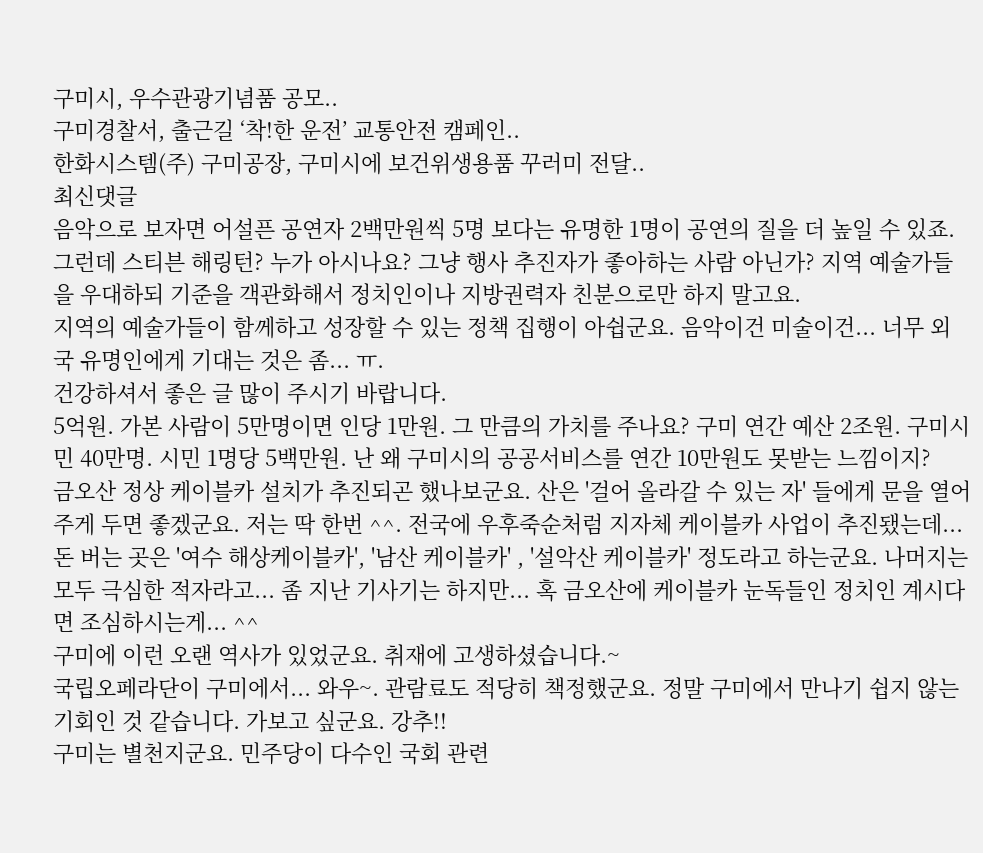구미시, 우수관광기념품 공모..
구미경찰서, 출근길 ‘착!한 운전’ 교통안전 캠페인..
한화시스템(주) 구미공장, 구미시에 보건위생용품 꾸러미 전달..
최신댓글
음악으로 보자면 어설픈 공연자 2백만원씩 5명 보다는 유명한 1명이 공연의 질을 더 높일 수 있죠. 그런데 스티븐 해링턴? 누가 아시나요? 그냥 행사 추진자가 좋아하는 사람 아닌가? 지역 예술가들을 우대하되 기준을 객관화해서 정치인이나 지방권력자 친분으로만 하지 말고요.
지역의 예술가들이 함께하고 성장할 수 있는 정책 집행이 아쉽군요. 음악이건 미술이건... 너무 외국 유명인에게 기대는 것은 좀... ㅠ.
건강하셔서 좋은 글 많이 주시기 바랍니다.
5억원. 가본 사람이 5만명이면 인당 1만원. 그 만큼의 가치를 주나요? 구미 연간 예산 2조원. 구미시민 40만명. 시민 1명당 5백만원. 난 왜 구미시의 공공서비스를 연간 10만원도 못받는 느낌이지?
금오산 정상 케이블카 설치가 추진되곤 했나보군요. 산은 '걸어 올라갈 수 있는 자' 들에게 문을 열어주게 두면 좋겠군요. 저는 딱 한번 ^^. 전국에 우후죽순처럼 지자체 케이블카 사업이 추진됐는데... 돈 버는 곳은 '여수 해상케이블카', '남산 케이블카' , '설악산 케이블카' 정도라고 하는군요. 나머지는 모두 극심한 적자라고... 좀 지난 기사기는 하지만... 혹 금오산에 케이블카 눈독들인 정치인 계시다면 조심하시는게... ^^
구미에 이런 오랜 역사가 있었군요. 취재에 고생하셨습니다.~
국립오페라단이 구미에서... 와우~. 관람료도 적당히 책정했군요. 정말 구미에서 만나기 쉽지 않는 기회인 것 같습니다. 가보고 싶군요. 강추!!
구미는 별천지군요. 민주당이 다수인 국회 관련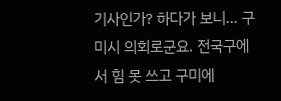기사인가? 하다가 보니... 구미시 의회로군요. 전국구에서 힘 못 쓰고 구미에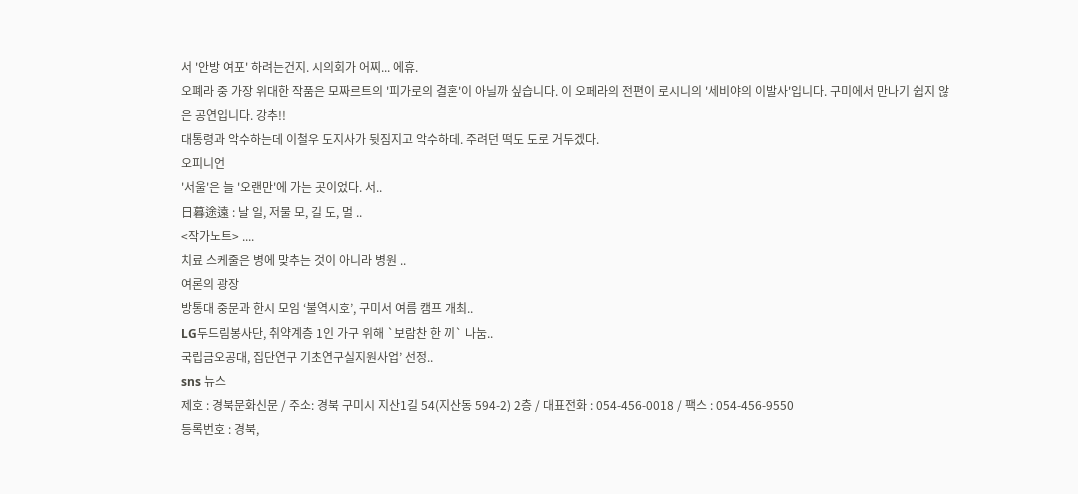서 '안방 여포' 하려는건지. 시의회가 어찌... 에휴.
오폐라 중 가장 위대한 작품은 모짜르트의 '피가로의 결혼'이 아닐까 싶습니다. 이 오페라의 전편이 로시니의 '세비야의 이발사'입니다. 구미에서 만나기 쉽지 않은 공연입니다. 강추!!
대통령과 악수하는데 이철우 도지사가 뒷짐지고 악수하데. 주려던 떡도 도로 거두겠다.
오피니언
'서울'은 늘 '오랜만'에 가는 곳이었다. 서..
日暮途遠 : 날 일, 저물 모, 길 도, 멀 ..
<작가노트> ....
치료 스케줄은 병에 맞추는 것이 아니라 병원 ..
여론의 광장
방통대 중문과 한시 모임 ‘불역시호’, 구미서 여름 캠프 개최..
LG두드림봉사단, 취약계층 1인 가구 위해 `보람찬 한 끼` 나눔..
국립금오공대, 집단연구 기초연구실지원사업’ 선정..
sns 뉴스
제호 : 경북문화신문 / 주소: 경북 구미시 지산1길 54(지산동 594-2) 2층 / 대표전화 : 054-456-0018 / 팩스 : 054-456-9550
등록번호 : 경북,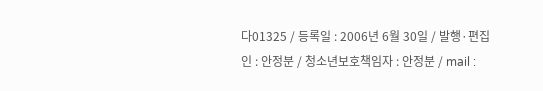다01325 / 등록일 : 2006년 6월 30일 / 발행·편집인 : 안정분 / 청소년보호책임자 : 안정분 / mail :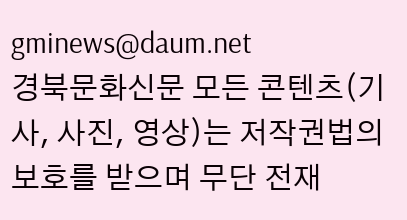gminews@daum.net
경북문화신문 모든 콘텐츠(기사, 사진, 영상)는 저작권법의 보호를 받으며 무단 전재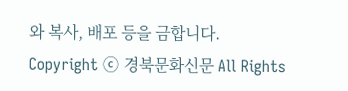와 복사, 배포 등을 금합니다.
Copyright ⓒ 경북문화신문 All Rights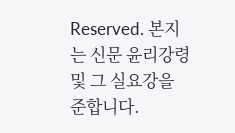Reserved. 본지는 신문 윤리강령 및 그 실요강을 준합니다.